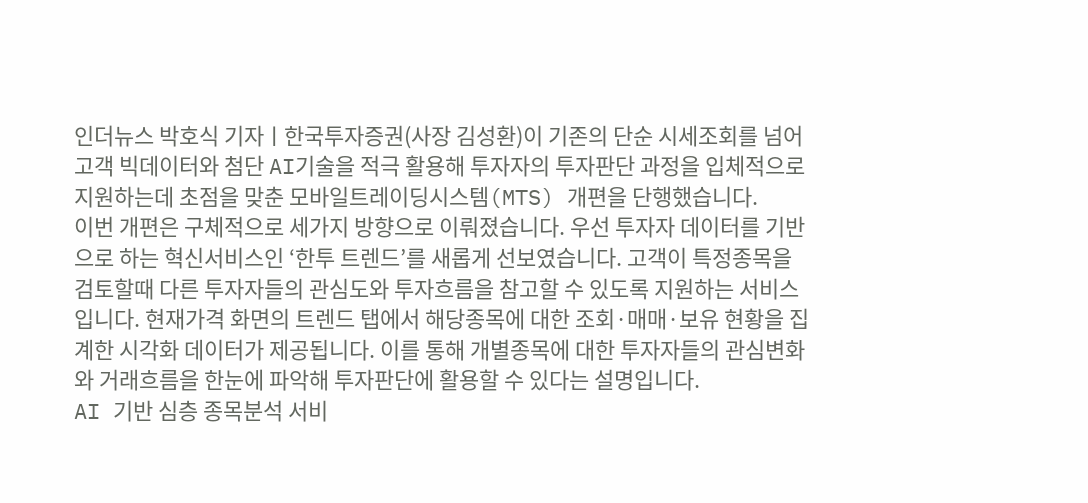인더뉴스 박호식 기자ㅣ한국투자증권(사장 김성환)이 기존의 단순 시세조회를 넘어 고객 빅데이터와 첨단 AI기술을 적극 활용해 투자자의 투자판단 과정을 입체적으로 지원하는데 초점을 맞춘 모바일트레이딩시스템(MTS) 개편을 단행했습니다.
이번 개편은 구체적으로 세가지 방향으로 이뤄졌습니다. 우선 투자자 데이터를 기반으로 하는 혁신서비스인 ‘한투 트렌드’를 새롭게 선보였습니다. 고객이 특정종목을 검토할때 다른 투자자들의 관심도와 투자흐름을 참고할 수 있도록 지원하는 서비스입니다. 현재가격 화면의 트렌드 탭에서 해당종목에 대한 조회·매매·보유 현황을 집계한 시각화 데이터가 제공됩니다. 이를 통해 개별종목에 대한 투자자들의 관심변화와 거래흐름을 한눈에 파악해 투자판단에 활용할 수 있다는 설명입니다.
AI 기반 심층 종목분석 서비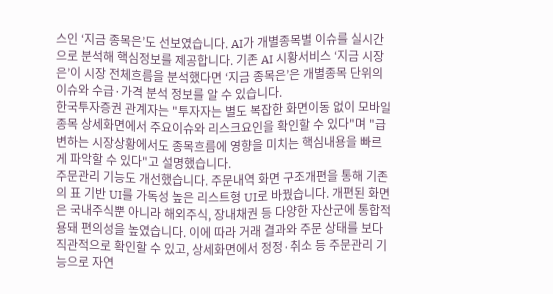스인 ‘지금 종목은’도 선보였습니다. AI가 개별종목별 이슈를 실시간으로 분석해 핵심정보를 제공합니다. 기존 AI 시황서비스 ‘지금 시장은’이 시장 전체흐름을 분석했다면 ‘지금 종목은’은 개별종목 단위의 이슈와 수급·가격 분석 정보를 알 수 있습니다.
한국투자증권 관계자는 "투자자는 별도 복잡한 화면이동 없이 모바일 종목 상세화면에서 주요이슈와 리스크요인을 확인할 수 있다"며 "급변하는 시장상황에서도 종목흐름에 영향을 미치는 핵심내용을 빠르게 파악할 수 있다"고 설명했습니다.
주문관리 기능도 개선했습니다. 주문내역 화면 구조개편을 통해 기존의 표 기반 UI를 가독성 높은 리스트형 UI로 바꿨습니다. 개편된 화면은 국내주식뿐 아니라 해외주식, 장내채권 등 다양한 자산군에 통합적용돼 편의성을 높였습니다. 이에 따라 거래 결과와 주문 상태를 보다 직관적으로 확인할 수 있고, 상세화면에서 정정·취소 등 주문관리 기능으로 자연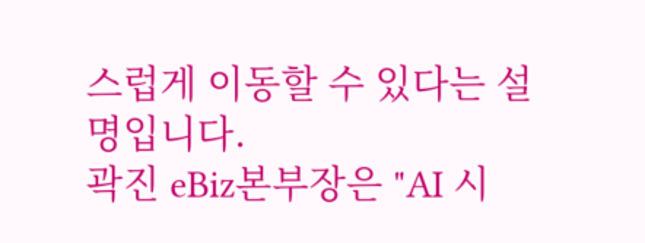스럽게 이동할 수 있다는 설명입니다.
곽진 eBiz본부장은 "AI 시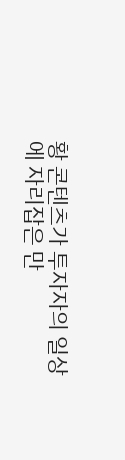황 콘텐츠가 투자자의 일상에 자리잡은 만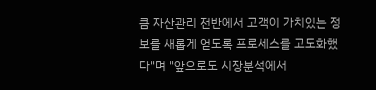큼 자산관리 전반에서 고객이 가치있는 정보를 새롭게 얻도록 프로세스를 고도화했다"며 "앞으로도 시장분석에서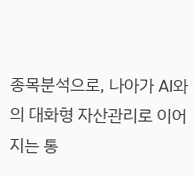종목분석으로, 나아가 AI와의 대화형 자산관리로 이어지는 통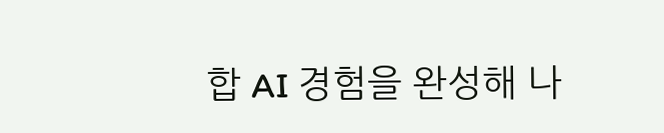합 AI 경험을 완성해 나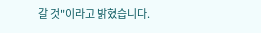갈 것"이라고 밝혔습니다.